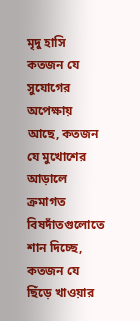মৃদু হাসি
কতজন যে সুযোগের অপেক্ষায় আছে, কতজন যে মুখোশের আড়ালে ক্রমাগত বিষদাঁতগুলোতে শান দিচ্ছে, কতজন যে ছিঁড়ে খাওয়ার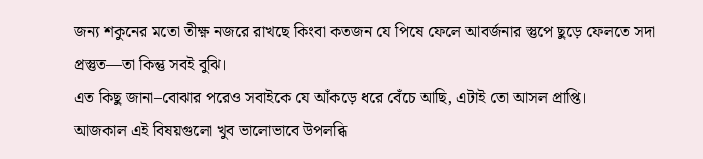জন্য শকুনের মতো তীক্ষ্ণ নজরে রাখছে কিংবা কতজন যে পিষে ফেলে আবর্জনার স্তুপে ছুড়ে ফেলতে সদা প্রস্তুত—তা কিন্তু সবই বুঝি।
এত কিছু জানা–বোঝার পরেও সবাইকে যে আঁকড়ে ধরে বেঁচে আছি, এটাই তো আসল প্রাপ্তি।
আজকাল এই বিষয়গুলো খুব ভালোভাবে উপলব্ধি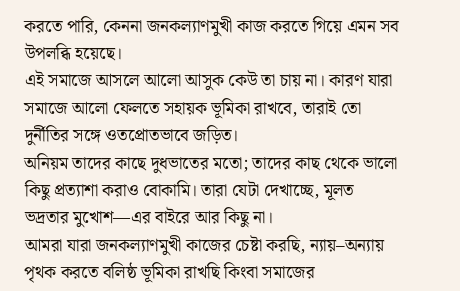করতে পারি, কেননা জনকল্যাণমুখী কাজ করতে গিয়ে এমন সব উপলব্ধি হয়েছে।
এই সমাজে আসলে আলো আসুক কেউ তা চায় না। কারণ যারা সমাজে আলো ফেলতে সহায়ক ভূমিকা রাখবে, তারাই তো দুর্নীতির সঙ্গে ওতপ্রোতভাবে জড়িত।
অনিয়ম তাদের কাছে দুধভাতের মতো; তাদের কাছ থেকে ভালো কিছু প্রত্যাশা করাও বোকামি। তারা যেটা দেখাচ্ছে, মূলত ভদ্রতার মুখোশ—এর বাইরে আর কিছু না।
আমরা যারা জনকল্যাণমুখী কাজের চেষ্টা করছি, ন্যায়–অন্যায় পৃথক করতে বলিষ্ঠ ভূমিকা রাখছি কিংবা সমাজের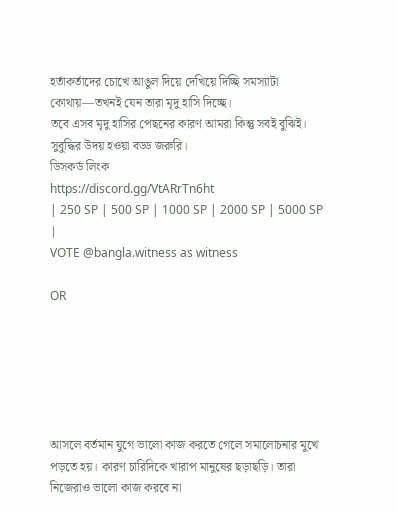হর্তাকর্তাদের চোখে আঙুল দিয়ে দেখিয়ে দিচ্ছি সমস্যাটা কোথায়—তখনই যেন তারা মৃদু হাসি দিচ্ছে।
তবে এসব মৃদু হাসির পেছনের কারণ আমরা কিন্তু সবই বুঝিই। সুবুদ্ধির উদয় হওয়া বড্ড জরুরি।
ডিসকর্ড লিংক
https://discord.gg/VtARrTn6ht
| 250 SP | 500 SP | 1000 SP | 2000 SP | 5000 SP |
VOTE @bangla.witness as witness

OR






আসলে বর্তমান যুগে ভালো কাজ করতে গেলে সমালোচনার মুখে পড়তে হয়। কারণ চারিদিকে খারাপ মানুষের ছড়াছড়ি। তারা নিজেরাও ভালো কাজ করবে না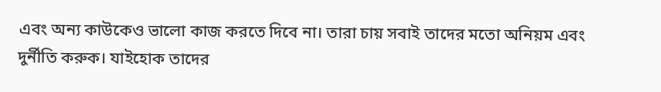এবং অন্য কাউকেও ভালো কাজ করতে দিবে না। তারা চায় সবাই তাদের মতো অনিয়ম এবং দুর্নীতি করুক। যাইহোক তাদের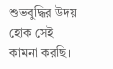শুভবুদ্ধির উদয় হোক সেই কামনা করছি।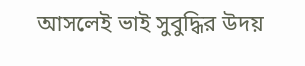আসলেই ভাই সুবুদ্ধির উদয়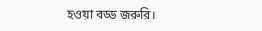হওয়া বড্ড জরুরি।